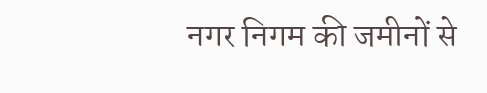नगर निगम की जमीनों से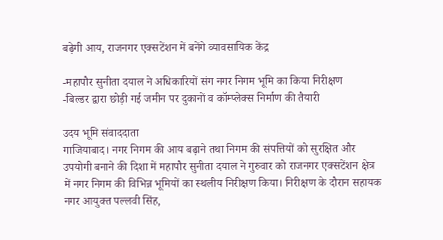बढ़ेगी आय, राजनगर एक्सटेंशन में बनेंगे व्यावसायिक केंद्र

-महापौर सुनीता दयाल ने अधिकारियों संग नगर निगम भूमि का किया निरीक्षण
-बिल्डर द्वारा छोड़ी गई जमीन पर दुकानों व कॉम्प्लेक्स निर्माण की तैयारी

उदय भूमि संवाददाता
गाजियाबाद। नगर निगम की आय बढ़ाने तथा निगम की संपत्तियों को सुरक्षित और उपयोगी बनाने की दिशा में महापौर सुनीता दयाल ने गुरुवार को राजनगर एक्सटेंशन क्षेत्र में नगर निगम की विभिन्न भूमियों का स्थलीय निरीक्षण किया। निरीक्षण के दौरान सहायक नगर आयुक्त पल्लवी सिंह,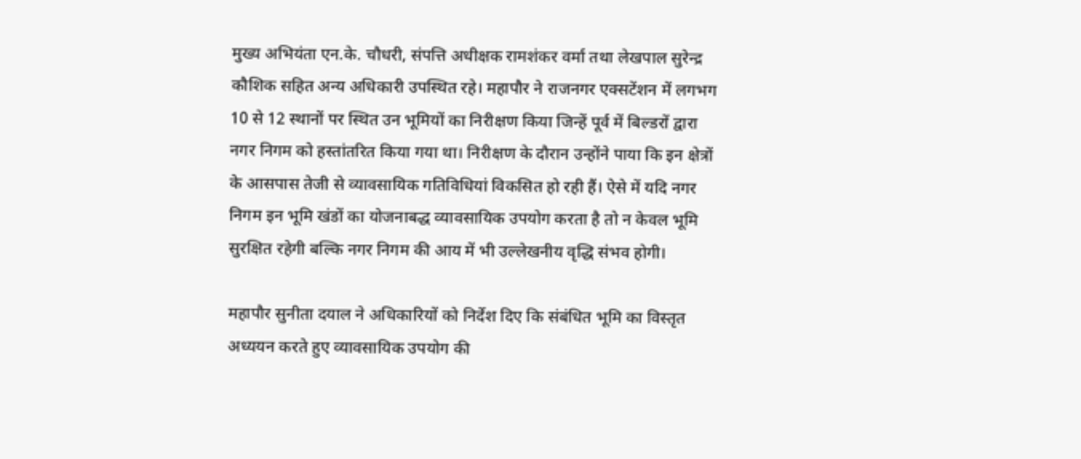मुख्य अभियंता एन.के. चौधरी, संपत्ति अधीक्षक रामशंकर वर्मा तथा लेखपाल सुरेन्द्र कौशिक सहित अन्य अधिकारी उपस्थित रहे। महापौर ने राजनगर एक्सटेंशन में लगभग 10 से 12 स्थानों पर स्थित उन भूमियों का निरीक्षण किया जिन्हें पूर्व में बिल्डरों द्वारा नगर निगम को हस्तांतरित किया गया था। निरीक्षण के दौरान उन्होंने पाया कि इन क्षेत्रों के आसपास तेजी से व्यावसायिक गतिविधियां विकसित हो रही हैं। ऐसे में यदि नगर निगम इन भूमि खंडों का योजनाबद्ध व्यावसायिक उपयोग करता है तो न केवल भूमि सुरक्षित रहेगी बल्कि नगर निगम की आय में भी उल्लेखनीय वृद्धि संभव होगी।

महापौर सुनीता दयाल ने अधिकारियों को निर्देश दिए कि संबंधित भूमि का विस्तृत अध्ययन करते हुए व्यावसायिक उपयोग की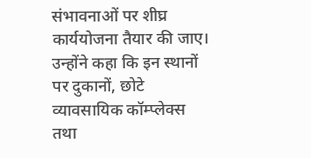संभावनाओं पर शीघ्र कार्ययोजना तैयार की जाए। उन्होंने कहा कि इन स्थानों पर दुकानों, छोटे व्यावसायिक कॉम्प्लेक्स तथा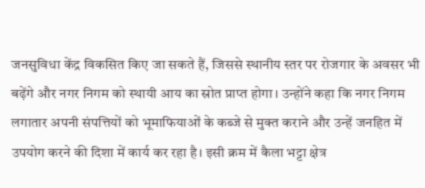जनसुविधा केंद्र विकसित किए जा सकते हैं, जिससे स्थानीय स्तर पर रोजगार के अवसर भी बढ़ेंगे और नगर निगम को स्थायी आय का स्रोत प्राप्त होगा। उन्होंने कहा कि नगर निगम लगातार अपनी संपत्तियों को भूमाफियाओं के कब्जे से मुक्त कराने और उन्हें जनहित में उपयोग करने की दिशा में कार्य कर रहा है। इसी क्रम में कैला भट्टा क्षेत्र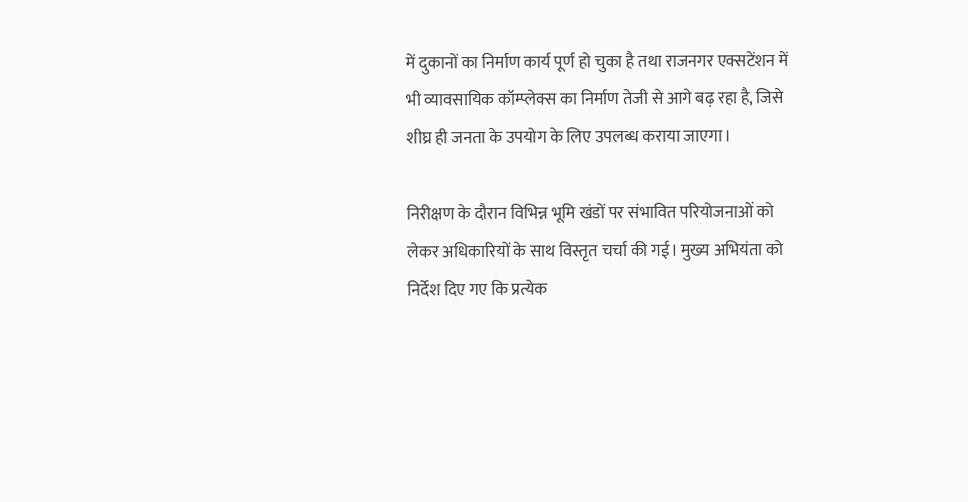में दुकानों का निर्माण कार्य पूर्ण हो चुका है तथा राजनगर एक्सटेंशन में भी व्यावसायिक कॉम्प्लेक्स का निर्माण तेजी से आगे बढ़ रहा है, जिसे शीघ्र ही जनता के उपयोग के लिए उपलब्ध कराया जाएगा।

निरीक्षण के दौरान विभिन्न भूमि खंडों पर संभावित परियोजनाओं को लेकर अधिकारियों के साथ विस्तृत चर्चा की गई। मुख्य अभियंता को निर्देश दिए गए कि प्रत्येक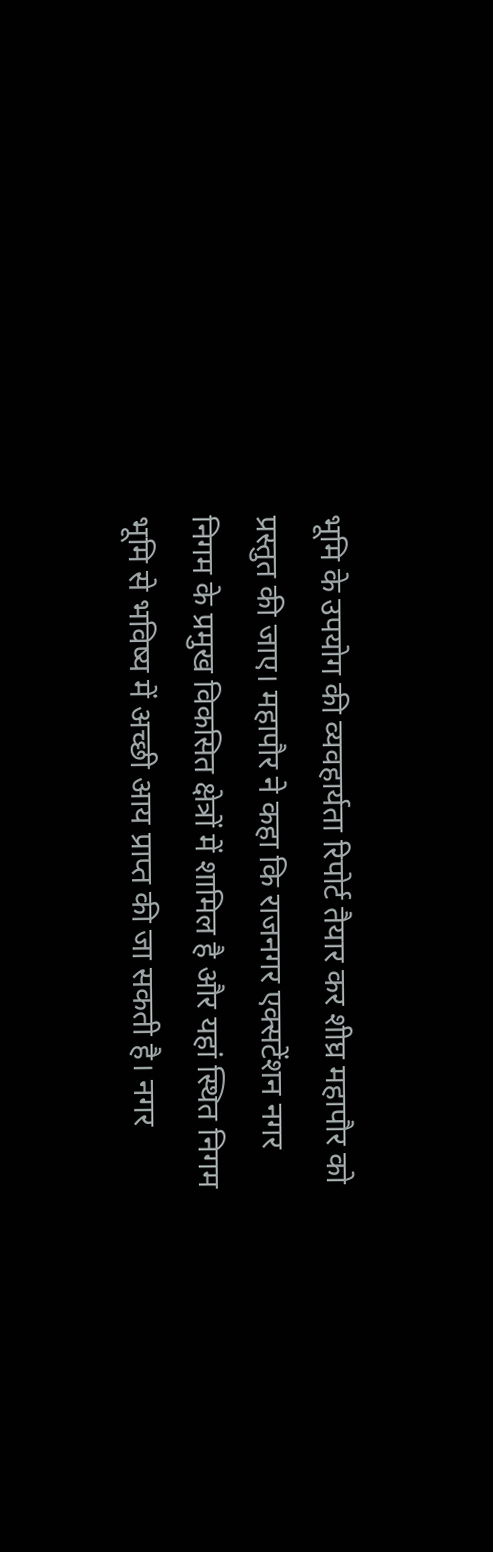भूमि के उपयोग की व्यवहार्यता रिपोर्ट तैयार कर शीघ्र महापौर को प्रस्तुत की जाए। महापौर ने कहा कि राजनगर एक्सटेंशन नगर निगम के प्रमुख विकसित क्षेत्रों में शामिल है और यहां स्थित निगम भूमि से भविष्य में अच्छी आय प्राप्त की जा सकती है। नगर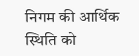निगम की आर्थिक स्थिति को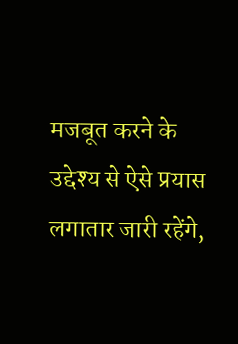मजबूत करने के उद्देश्य से ऐसे प्रयास लगातार जारी रहेंगे,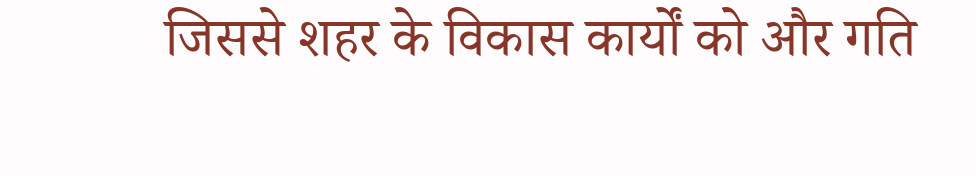जिससे शहर के विकास कार्यों को और गति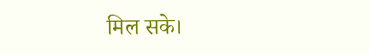मिल सके।